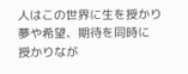人はこの世界に生を授かり
夢や希望、期待を同時に
授かりなが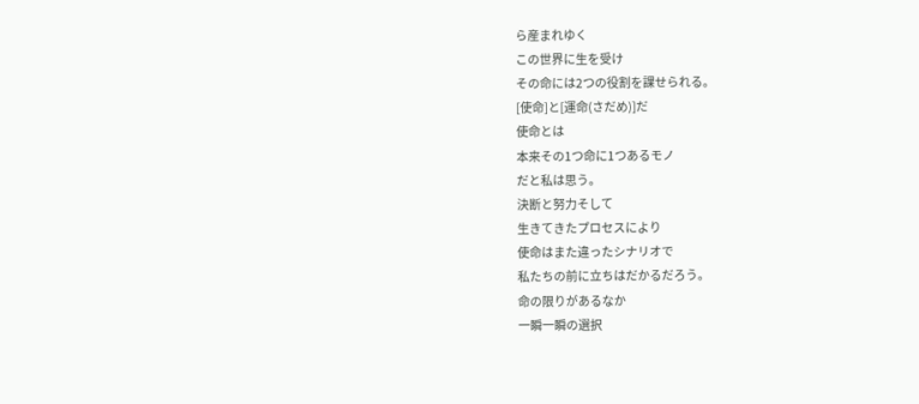ら産まれゆく
この世界に生を受け
その命には2つの役割を課せられる。
[使命]と[運命(さだめ)]だ
使命とは
本来その1つ命に1つあるモノ
だと私は思う。
決断と努力そして
生きてきたプロセスにより
使命はまた違ったシナリオで
私たちの前に立ちはだかるだろう。
命の限りがあるなか
一瞬一瞬の選択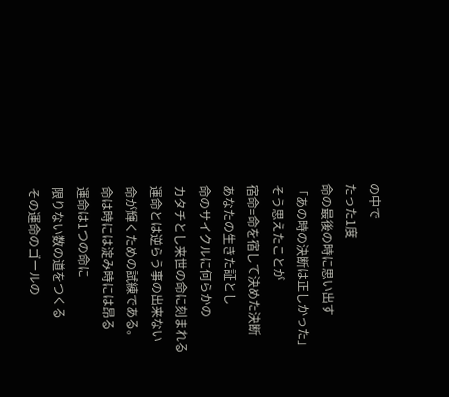の中で
たった1度
命の最後の時に思い出す
「あの時の決断は正しかった」
そう思えたことが
宿命=命を宿して決めた決断
あなたの生きた証とし
命のサイクルに何らかの
カタチとし来世の命に刻まれる
運命とは逆らう事の出来ない
命が輝くための試練である。
命は時には淀み時には昂る
運命は1つの命に
限りない数の道をつくる
その運命のゴールの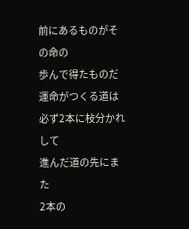前にあるものがその命の
歩んで得たものだ
運命がつくる道は
必ず2本に枝分かれして
進んだ道の先にまた
2本の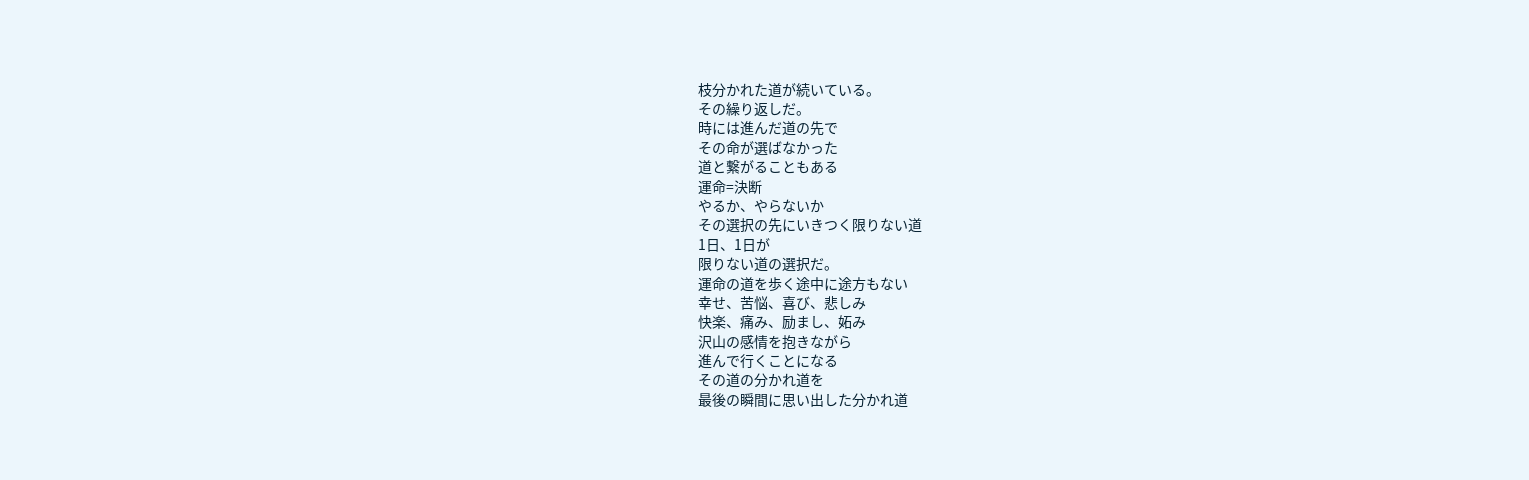枝分かれた道が続いている。
その繰り返しだ。
時には進んだ道の先で
その命が選ばなかった
道と繋がることもある
運命=決断
やるか、やらないか
その選択の先にいきつく限りない道
1日、1日が
限りない道の選択だ。
運命の道を歩く途中に途方もない
幸せ、苦悩、喜び、悲しみ
快楽、痛み、励まし、妬み
沢山の感情を抱きながら
進んで行くことになる
その道の分かれ道を
最後の瞬間に思い出した分かれ道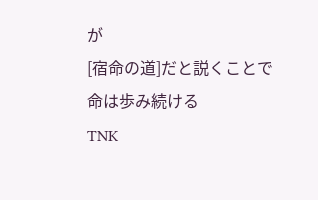が
[宿命の道]だと説くことで
命は歩み続ける
TNK